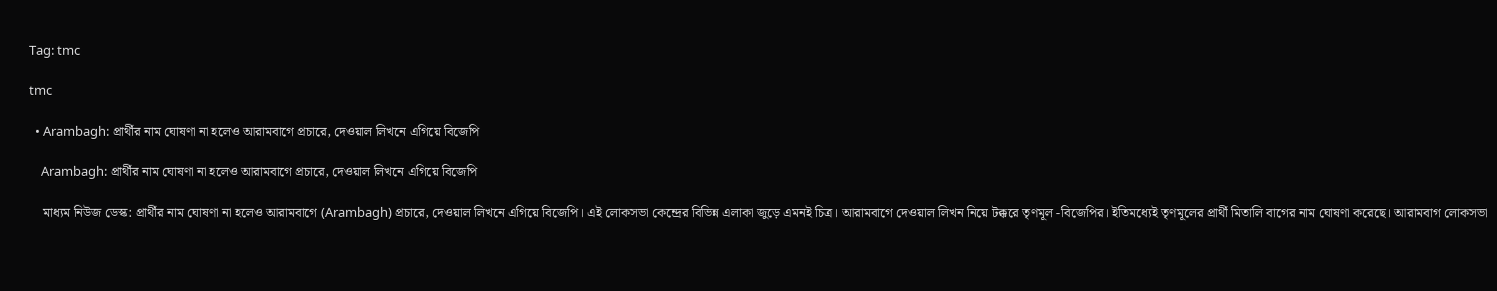Tag: tmc

tmc

  • Arambagh: প্রার্থীর নাম ঘোষণা না হলেও আরামবাগে প্রচারে, দেওয়াল লিখনে এগিয়ে বিজেপি

    Arambagh: প্রার্থীর নাম ঘোষণা না হলেও আরামবাগে প্রচারে, দেওয়াল লিখনে এগিয়ে বিজেপি

    মাধ্যম নিউজ ডেস্ক: প্রার্থীর নাম ঘোষণা না হলেও আরামবাগে (Arambagh) প্রচারে, দেওয়াল লিখনে এগিয়ে বিজেপি। এই লোকসভা কেন্দ্রের বিভিন্ন এলাকা জুড়ে এমনই চিত্র। আরামবাগে দেওয়াল লিখন নিয়ে টক্করে তৃণমূল -বিজেপির। ইতিমধ্যেই তৃণমূলের প্রার্থী মিতালি বাগের নাম ঘোষণা করেছে। আরামবাগ লোকসভা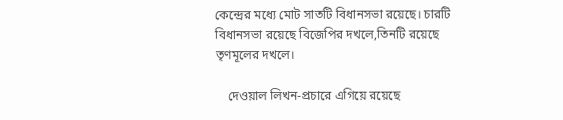কেন্দ্রের মধ্যে মোট সাতটি বিধানসভা রয়েছে। চারটি বিধানসভা রয়েছে বিজেপির দখলে,তিনটি রয়েছে তৃণমূলের দখলে।

    দেওয়াল লিখন-প্রচারে এগিয়ে রয়েছে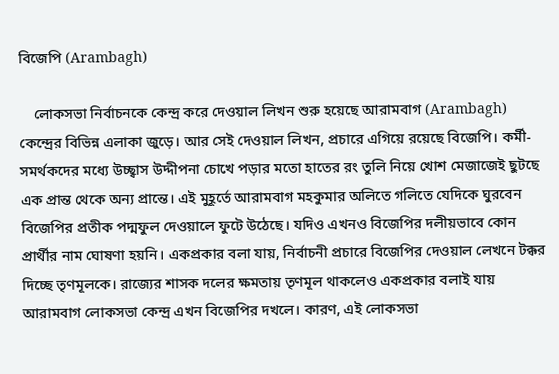বিজেপি (Arambagh)

    লোকসভা নির্বাচনকে কেন্দ্র করে দেওয়াল লিখন শুরু হয়েছে আরামবাগ (Arambagh) কেন্দ্রের বিভিন্ন এলাকা জুড়ে। আর সেই দেওয়াল লিখন, প্রচারে এগিয়ে রয়েছে বিজেপি। কর্মী-সমর্থকদের মধ্যে উচ্ছ্বাস উদ্দীপনা চোখে পড়ার মতো হাতের রং তুলি নিয়ে খোশ মেজাজেই ছুটছে এক প্রান্ত থেকে অন্য প্রান্তে। এই মুহূর্তে আরামবাগ মহকুমার অলিতে গলিতে যেদিকে ঘুরবেন বিজেপির প্রতীক পদ্মফুল দেওয়ালে ফুটে উঠেছে। যদিও এখনও বিজেপির দলীয়ভাবে কোন প্রার্থীর নাম ঘোষণা হয়নি। একপ্রকার বলা যায়, নির্বাচনী প্রচারে বিজেপির দেওয়াল লেখনে টক্কর দিচ্ছে তৃণমূলকে। রাজ্যের শাসক দলের ক্ষমতায় তৃণমূল থাকলেও একপ্রকার বলাই যায় আরামবাগ লোকসভা কেন্দ্র এখন বিজেপির দখলে। কারণ, এই লোকসভা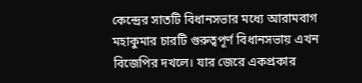কেন্দ্রের সাতটি বিধানসভার মধ্যে আরামবাগ মহাকুমার চারটি গুরুত্বপূর্ণ বিধানসভায় এখন বিজেপির দখলে। যার জেরে একপ্রকার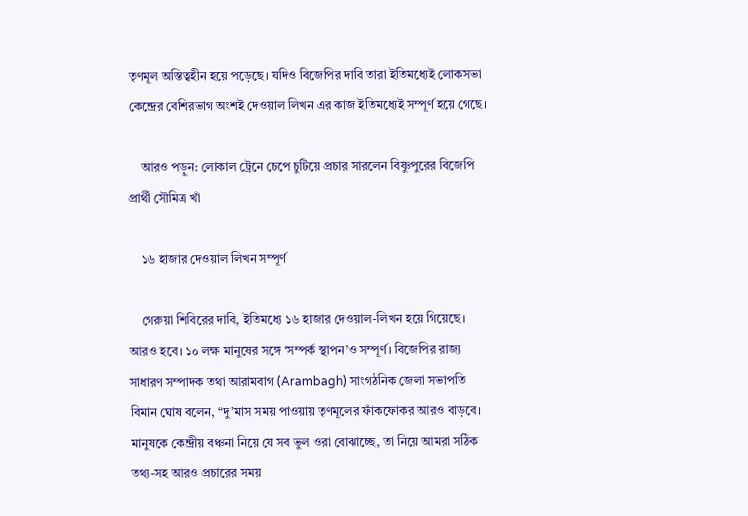তৃণমূল অস্তিত্বহীন হয়ে পড়েছে। যদিও বিজেপির দাবি তারা ইতিমধ্যেই লোকসভা কেন্দ্রের বেশিরভাগ অংশই দেওয়াল লিখন এর কাজ ইতিমধ্যেই সম্পূর্ণ হয়ে গেছে।

    আরও পড়ুন: লোকাল ট্রেনে চেপে চুটিয়ে প্রচার সারলেন বিষ্ণুপুরের বিজেপি প্রার্থী সৌমিত্র খাঁ

    ১৬ হাজার দেওয়াল লিখন সম্পূর্ণ

    গেরুয়া শিবিরের দাবি, ইতিমধ্যে ১৬ হাজার দেওয়াল-লিখন হয়ে গিয়েছে। আরও হবে। ১০ লক্ষ মানুষের সঙ্গে ‘সম্পর্ক স্থাপন’ও সম্পূর্ণ। বিজেপির রাজ্য সাধারণ সম্পাদক তথা আরামবাগ (Arambagh) সাংগঠনিক জেলা সভাপতি বিমান ঘোষ বলেন, “দু’মাস সময় পাওয়ায় তৃণমূলের ফাঁকফোকর আরও বাড়বে। মানুষকে কেন্দ্রীয় বঞ্চনা নিয়ে যে সব ভুল ওরা বোঝাচ্ছে, তা নিয়ে আমরা সঠিক তথ্য-সহ আরও প্রচারের সময়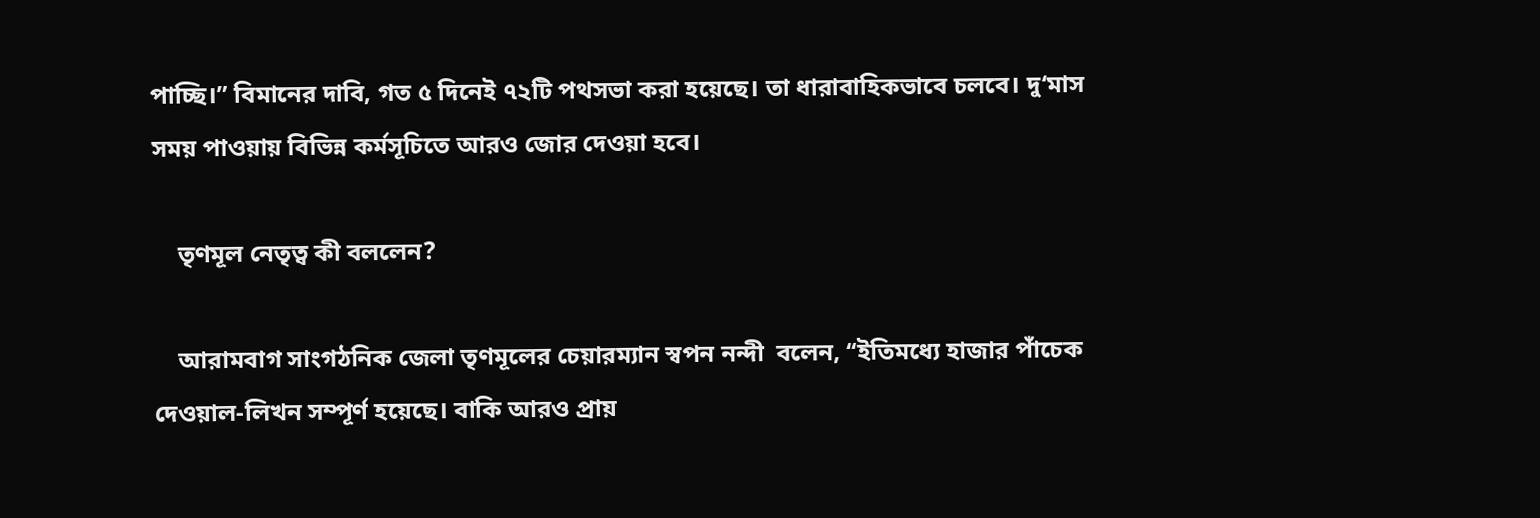পাচ্ছি।” বিমানের দাবি, গত ৫ দিনেই ৭২টি পথসভা করা হয়েছে। তা ধারাবাহিকভাবে চলবে। দু‘মাস সময় পাওয়ায় বিভিন্ন কর্মসূচিতে আরও জোর দেওয়া হবে।

    তৃণমূল নেতৃত্ব কী বললেন?

    আরামবাগ সাংগঠনিক জেলা তৃণমূলের চেয়ারম্যান স্বপন নন্দী  বলেন, ‘‘ইতিমধ্যে হাজার পাঁচেক দেওয়াল-লিখন সম্পূর্ণ হয়েছে। বাকি আরও প্রায়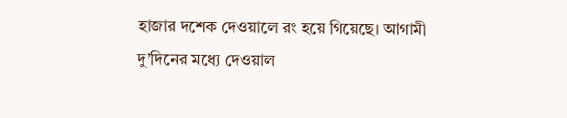হাজার দশেক দেওয়ালে রং হয়ে গিয়েছে। আগামী দু’দিনের মধ্যে দেওয়াল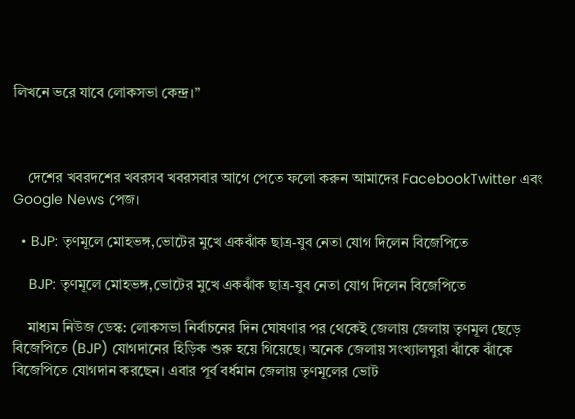লিখনে ভরে যাবে লোকসভা কেন্দ্র।”



    দেশের খবরদশের খবরসব খবরসবার আগে পেতে ফলো করুন আমাদের FacebookTwitter এবং Google News পেজ।

  • BJP: তৃণমূলে মোহভঙ্গ,ভোটের মুখে একঝাঁক ছাত্র-যুব নেতা যোগ দিলেন বিজেপিতে

    BJP: তৃণমূলে মোহভঙ্গ,ভোটের মুখে একঝাঁক ছাত্র-যুব নেতা যোগ দিলেন বিজেপিতে

    মাধ্যম নিউজ ডেস্ক: লোকসভা নির্বাচনের দিন ঘোষণার পর থেকেই জেলায় জেলায় তৃণমূল ছেড়ে বিজেপিতে (BJP) যোগদানের হিড়িক শুরু হয়ে গিয়েছে। অনেক জেলায় সংখ্যালঘুরা ঝাঁকে ঝাঁকে বিজেপিতে যোগদান করছেন। এবার পূর্ব বর্ধমান জেলায় তৃণমূলের ভোট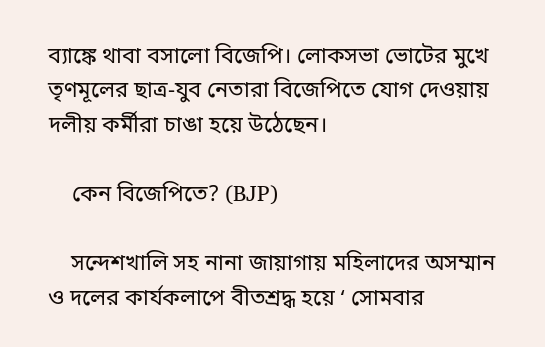ব্যাঙ্কে থাবা বসালো বিজেপি। লোকসভা ভোটের মুখে তৃণমূলের ছাত্র-যুব নেতারা বিজেপিতে যোগ দেওয়ায় দলীয় কর্মীরা চাঙা হয়ে উঠেছেন।

    কেন বিজেপিতে? (BJP)

    সন্দেশখালি সহ নানা জায়াগায় মহিলাদের অসম্মান ও দলের কার্যকলাপে বীতশ্রদ্ধ হয়ে ‘ সোমবার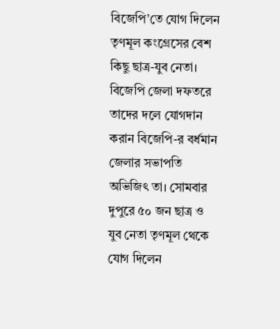বিজেপি’তে যোগ দিলেন তৃণমূল কংগ্রেসের বেশ কিছু ছাত্র-যুব নেতা। বিজেপি জেলা দফতরে তাদের দলে যোগদান করান বিজেপি-র বর্ধমান জেলার সভাপতি অভিজিৎ তা। সোমবার দুপুরে ৫০ জন ছাত্র ও যুব নেতা তৃণমূল থেকে যোগ দিলেন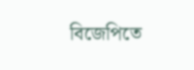বিজেপিতে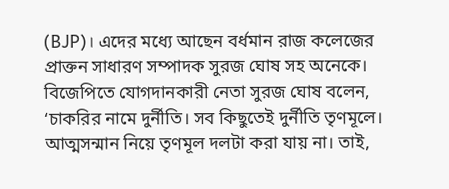(BJP)। এদের মধ্যে আছেন বর্ধমান রাজ কলেজের প্রাক্তন সাধারণ সম্পাদক সুরজ ঘোষ সহ অনেকে। বিজেপিতে যোগদানকারী নেতা সুরজ ঘোষ বলেন, ‘চাকরির নামে দুর্নীতি। সব কিছুতেই দুর্নীতি তৃণমূলে। আত্মসন্মান নিয়ে তৃণমূল দলটা করা যায় না। তাই,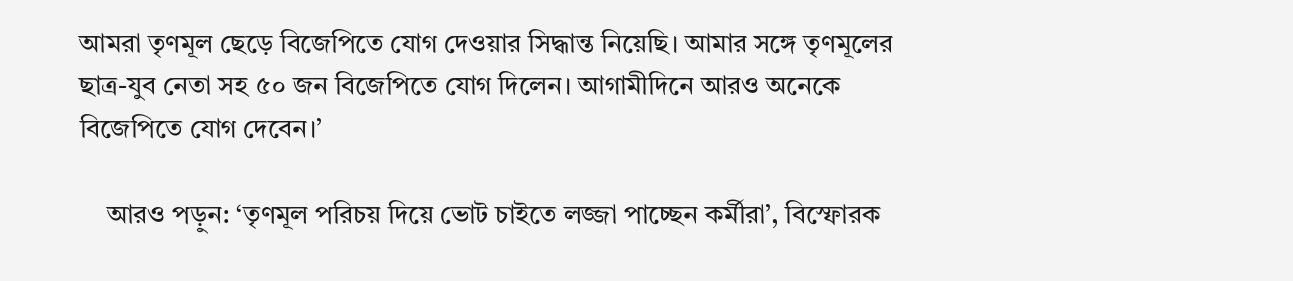আমরা তৃণমূল ছেড়ে বিজেপিতে যোগ দেওয়ার সিদ্ধান্ত নিয়েছি। আমার সঙ্গে তৃণমূলের ছাত্র-যুব নেতা সহ ৫০ জন বিজেপিতে যোগ দিলেন। আগামীদিনে আরও অনেকে বিজেপিতে যোগ দেবেন।’

    আরও পড়ুন: ‘তৃণমূল পরিচয় দিয়ে ভোট চাইতে লজ্জা পাচ্ছেন কর্মীরা’, বিস্ফোরক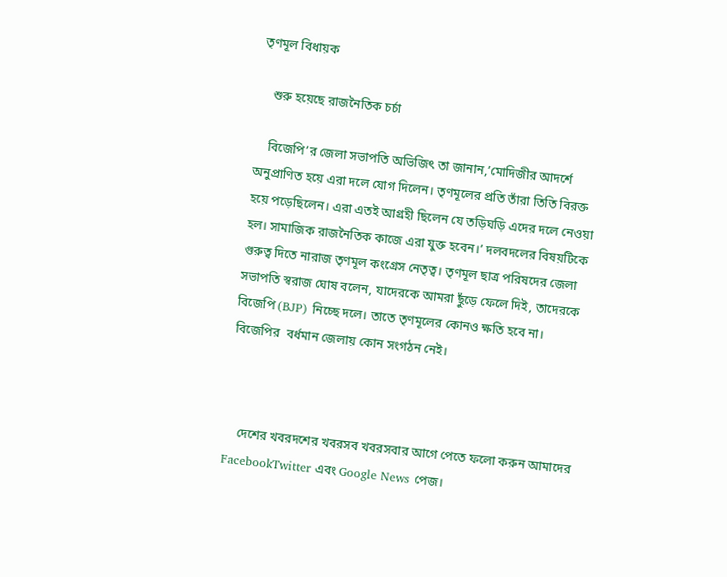তৃণমূল বিধায়ক

    শুরু হয়েছে রাজনৈতিক চর্চা

    বিজেপি’র জেলা সভাপতি অভিজিৎ তা জানান,’মোদিজীর আদর্শে অনুপ্রাণিত হয়ে এরা দলে যোগ দিলেন। তৃণমূলের প্রতি তাঁরা তিতি বিরক্ত হয়ে পড়েছিলেন। এরা এতই আগ্রহী ছিলেন যে তড়িঘড়ি এদের দলে নেওয়া হল। সামাজিক রাজনৈতিক কাজে এরা যুক্ত হবেন।’ দলবদলের বিষয়টিকে গুরুত্ব দিতে নারাজ তৃণমূল কংগ্রেস নেতৃত্ব। তৃণমূল ছাত্র পরিষদের জেলা সভাপতি স্বরাজ ঘোষ বলেন, যাদেরকে আমরা ছুঁড়ে ফেলে দিই, তাদেরকে বিজেপি (BJP) নিচ্ছে দলে। তাতে তৃণমূলের কোনও ক্ষতি হবে না। বিজেপির  বর্ধমান জেলায় কোন সংগঠন নেই।



    দেশের খবরদশের খবরসব খবরসবার আগে পেতে ফলো করুন আমাদের FacebookTwitter এবং Google News পেজ।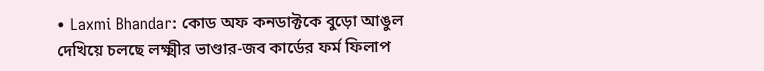• Laxmi Bhandar: কোড অফ কনডাক্টকে বুড়ো আঙুল দেখিয়ে চলছে লক্ষ্মীর ভাণ্ডার-জব কার্ডের ফর্ম ফিলাপ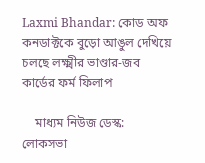Laxmi Bhandar: কোড অফ কনডাক্টকে বুড়ো আঙুল দেখিয়ে চলছে লক্ষ্মীর ভাণ্ডার-জব কার্ডের ফর্ম ফিলাপ

    মাধ্যম নিউজ ডেস্ক: লোকসভা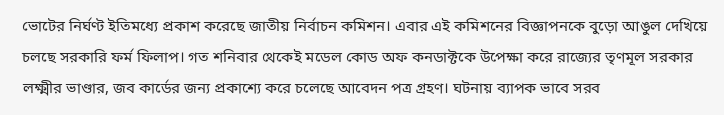ভোটের নির্ঘণ্ট ইতিমধ্যে প্রকাশ করেছে জাতীয় নির্বাচন কমিশন। এবার এই কমিশনের বিজ্ঞাপনকে বুড়ো আঙুল দেখিয়ে চলছে সরকারি ফর্ম ফিলাপ। গত শনিবার থেকেই মডেল কোড অফ কনডাক্টকে উপেক্ষা করে রাজ্যের তৃণমূল সরকার লক্ষ্মীর ভাণ্ডার, জব কার্ডের জন্য প্রকাশ্যে করে চলেছে আবেদন পত্র গ্রহণ। ঘটনায় ব্যাপক ভাবে সরব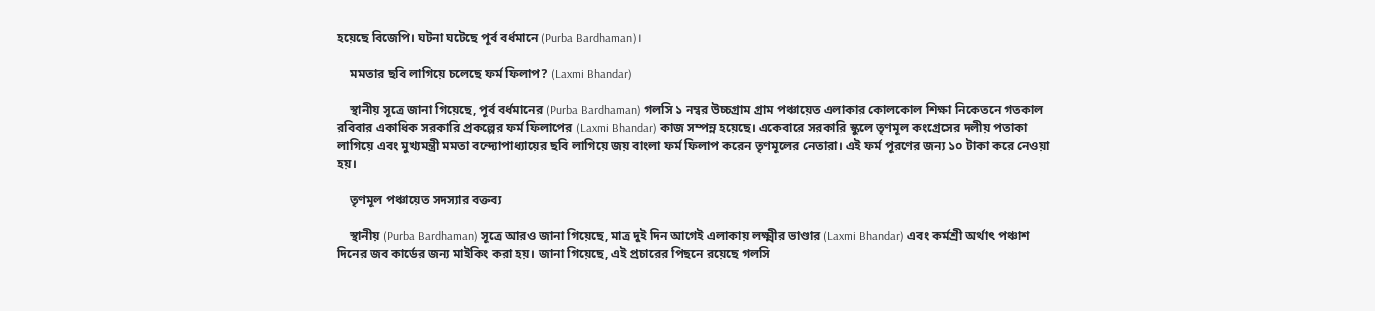হয়েছে বিজেপি। ঘটনা ঘটেছে পূর্ব বর্ধমানে (Purba Bardhaman)।

    মমতার ছবি লাগিয়ে চলেছে ফর্ম ফিলাপ? (Laxmi Bhandar)

    স্থানীয় সূত্রে জানা গিয়েছে, পূর্ব বর্ধমানের (Purba Bardhaman) গলসি ১ নম্বর উচ্চগ্রাম গ্রাম পঞ্চায়েত এলাকার কোলকোল শিক্ষা নিকেতনে গতকাল রবিবার একাধিক সরকারি প্রকল্পের ফর্ম ফিলাপের (Laxmi Bhandar) কাজ সম্পন্ন হয়েছে। একেবারে সরকারি স্কুলে তৃণমূল কংগ্রেসের দলীয় পতাকা লাগিয়ে এবং মুখ্যমন্ত্রী মমতা বন্দ্যোপাধ্যায়ের ছবি লাগিয়ে জয় বাংলা ফর্ম ফিলাপ করেন তৃণমূলের নেতারা। এই ফর্ম পূরণের জন্য ১০ টাকা করে নেওয়া হয়।

    তৃণমূল পঞ্চায়েত সদস্যার বক্তব্য

    স্থানীয় (Purba Bardhaman) সূত্রে আরও জানা গিয়েছে, মাত্র দুই দিন আগেই এলাকায় লক্ষ্মীর ভাণ্ডার (Laxmi Bhandar) এবং কর্মশ্রী অর্থাৎ পঞ্চাশ দিনের জব কার্ডের জন্য মাইকিং করা হয়। জানা গিয়েছে, এই প্রচারের পিছনে রয়েছে গলসি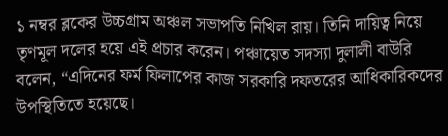১ নম্বর ব্লকের উচ্চগ্রাম অঞ্চল সভাপতি নিখিল রায়। তিনি দায়িত্ব নিয়ে তৃণমূল দলের হয়ে এই প্রচার করেন। পঞ্চায়েত সদস্যা দুলালী বাউরি বলেন, “এদিনের ফর্ম ফিলাপের কাজ সরকারি দফতরের আধিকারিকদের উপস্থিতিতে হয়েছে।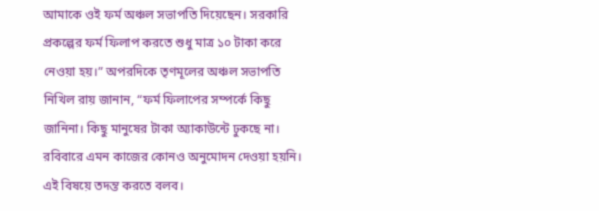আমাকে ওই ফর্ম অঞ্চল সভাপতি দিয়েছেন। সরকারি প্রকল্পের ফর্ম ফিলাপ করতে শুধু মাত্র ১০ টাকা করে নেওয়া হয়।” অপরদিকে তৃণমূলের অঞ্চল সভাপতি নিখিল রায় জানান, “ফর্ম ফিলাপের সম্পর্কে কিছু জানিনা। কিছু মানুষের টাকা অ্যাকাউন্টে ঢুকছে না। রবিবারে এমন কাজের কোনও অনুমোদন দেওয়া হয়নি। এই বিষয়ে তদন্ত করতে বলব।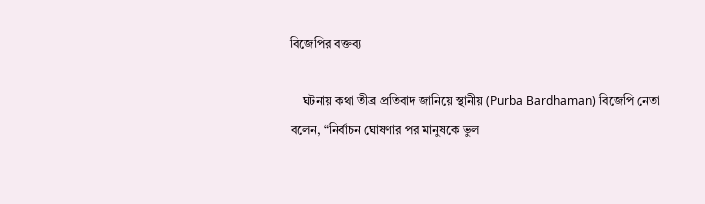বিজেপির বক্তব্য

    ঘটনায় কথা তীব্র প্রতিবাদ জানিয়ে স্থানীয় (Purba Bardhaman) বিজেপি নেতা বলেন, “নির্বাচন ঘোষণার পর মানুষকে ভুল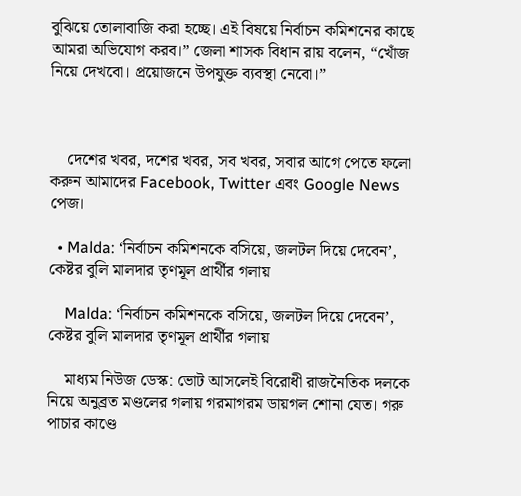বুঝিয়ে তোলাবাজি করা হচ্ছে। এই বিষয়ে নির্বাচন কমিশনের কাছে আমরা অভিযোগ করব।” জেলা শাসক বিধান রায় বলেন, “খোঁজ নিয়ে দেখবো। প্রয়োজনে উপযুক্ত ব্যবস্থা নেবো।”



    দেশের খবর, দশের খবর, সব খবর, সবার আগে পেতে ফলো করুন আমাদের Facebook, Twitter এবং Google News পেজ।

  • Malda: ‘নির্বাচন কমিশনকে বসিয়ে, জলটল দিয়ে দেবেন’, কেষ্টর বুলি মালদার তৃণমূল প্রার্থীর গলায়

    Malda: ‘নির্বাচন কমিশনকে বসিয়ে, জলটল দিয়ে দেবেন’, কেষ্টর বুলি মালদার তৃণমূল প্রার্থীর গলায়

    মাধ্যম নিউজ ডেস্ক: ভোট আসলেই বিরোধী রাজনৈতিক দলকে নিয়ে অনুব্রত মণ্ডলের গলায় গরমাগরম ডায়গল শোনা যেত। গরু পাচার কাণ্ডে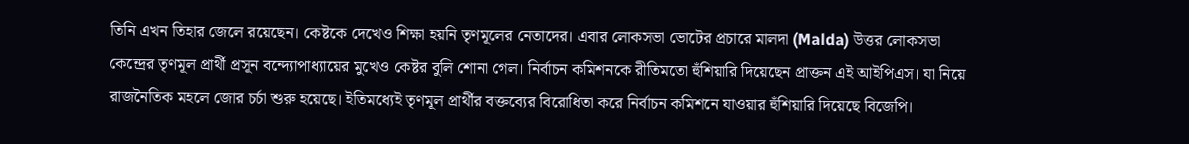তিনি এখন তিহার জেলে রয়েছেন। কেষ্টকে দেখেও শিক্ষা হয়নি তৃণমূলের নেতাদের। এবার লোকসভা ভোটের প্রচারে মালদা (Malda) উত্তর লোকসভা কেন্দ্রের তৃণমূল প্রার্থী প্রসূন বন্দ্যোপাধ্যায়ের মুখেও কেষ্টর বুলি শোনা গেল। নির্বাচন কমিশনকে রীতিমতো হুঁশিয়ারি দিয়েছেন প্রাক্তন এই আইপিএস। যা নিয়ে রাজনৈতিক মহলে জোর চর্চা শুরু হয়েছে। ইতিমধ্যেই তৃণমূল প্রার্থীর বক্তব্যের বিরোধিতা করে নির্বাচন কমিশনে যাওয়ার হুঁশিয়ারি দিয়েছে বিজেপি।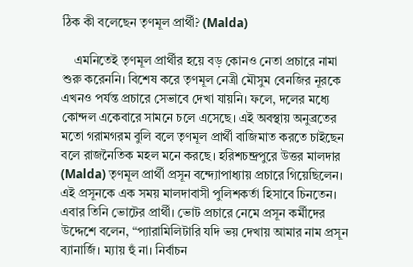ঠিক কী বলেছেন তৃণমূল প্রার্থী? (Malda)

    এমনিতেই তৃণমূল প্রার্থীর হয়ে বড় কোনও নেতা প্রচারে নামা শুরু করেননি। বিশেষ করে তৃণমূল নেত্রী মৌসুম বেনজির নূরকে এখনও পর্যন্ত প্রচারে সেভাবে দেখা যায়নি। ফলে, দলের মধ্যে কোন্দল একেবারে সামনে চলে এসেছে। এই অবস্থায় অনুব্রতের মতো গরামগরম বুলি বলে তৃণমূল প্রার্থী বাজিমাত করতে চাইছেন বলে রাজনৈতিক মহল মনে করছে। হরিশচন্দ্রপুরে উত্তর মালদার (Malda) তৃণমূল প্রার্থী প্রসূন বন্দ্যোপাধ্যায় প্রচারে গিয়েছিলেন। এই প্রসূনকে এক সময় মালদাবাসী পুলিশকর্তা হিসাবে চিনতেন। এবার তিনি ভোটের প্রার্থী। ভোট প্রচারে নেমে প্রসূন কর্মীদের উদ্দেশে বলেন, “প্যারামিলিটারি যদি ভয় দেখায় আমার নাম প্রসূন ব্যানার্জি। ম্যায় হুঁ না। নির্বাচন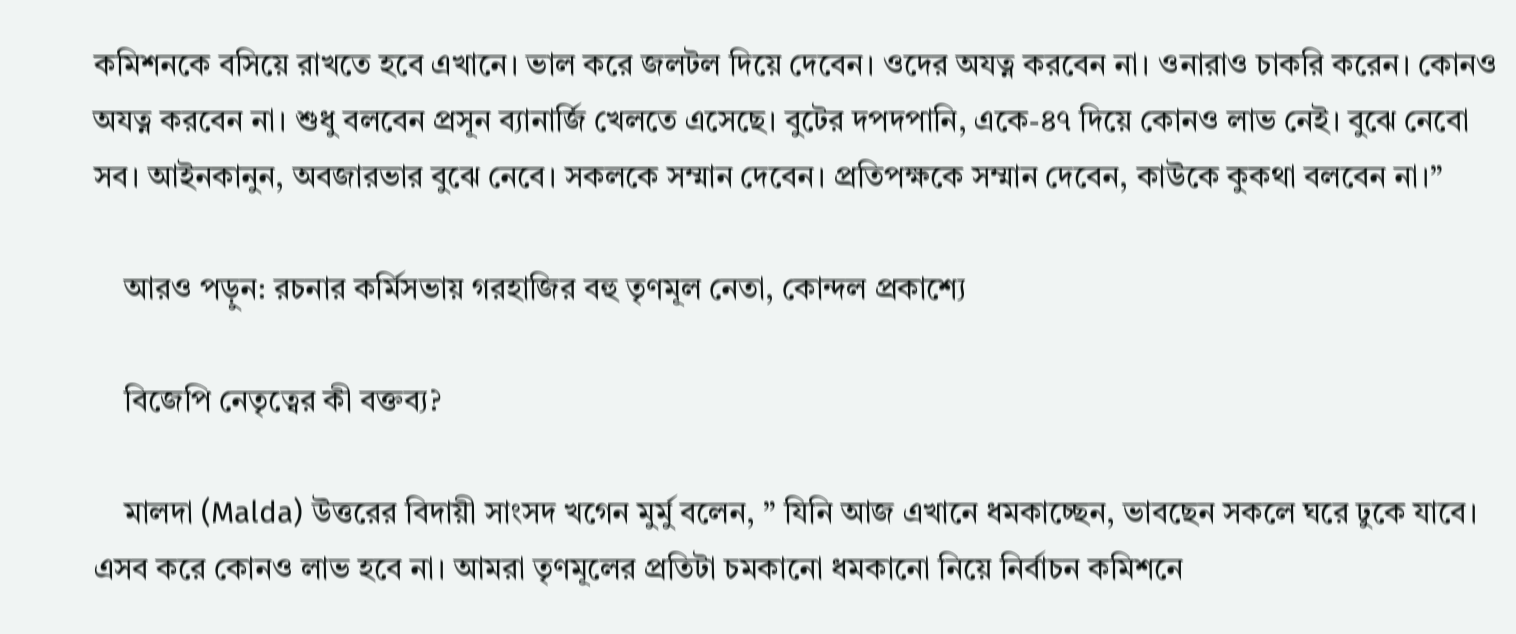কমিশনকে বসিয়ে রাখতে হবে এখানে। ভাল করে জলটল দিয়ে দেবেন। ওদের অযত্ন করবেন না। ওনারাও চাকরি করেন। কোনও অযত্ন করবেন না। শুধু বলবেন প্রসূন ব্যানার্জি খেলতে এসেছে। বুটের দপদপানি, একে-৪৭ দিয়ে কোনও লাভ নেই। বুঝে নেবো সব। আইনকানুন, অবজারভার বুঝে নেবে। সকলকে সম্মান দেবেন। প্রতিপক্ষকে সম্মান দেবেন, কাউকে কুকথা বলবেন না।”

    আরও পড়ুন: রচনার কর্মিসভায় গরহাজির বহু তৃণমূল নেতা, কোন্দল প্রকাশ্যে

    বিজেপি নেতৃত্বের কী বক্তব্য?

    মালদা (Malda) উত্তরের বিদায়ী সাংসদ খগেন মুর্মু বলেন, ” যিনি আজ এখানে ধমকাচ্ছেন, ভাবছেন সকলে ঘরে ঢুকে যাবে। এসব করে কোনও লাভ হবে না। আমরা তৃণমূলের প্রতিটা চমকানো ধমকানো নিয়ে নির্বাচন কমিশনে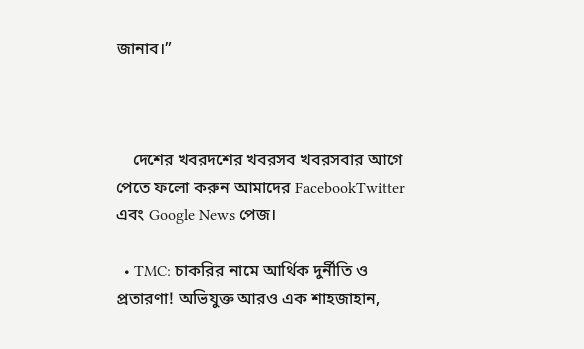জানাব।”



    দেশের খবরদশের খবরসব খবরসবার আগে পেতে ফলো করুন আমাদের FacebookTwitter এবং Google News পেজ।

  • TMC: চাকরির নামে আর্থিক দুর্নীতি ও প্রতারণা! অভিযুক্ত আরও এক শাহজাহান,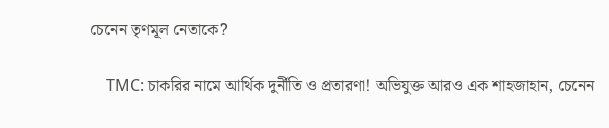চেনেন তৃণমূল নেতাকে?

    TMC: চাকরির নামে আর্থিক দুর্নীতি ও প্রতারণা! অভিযুক্ত আরও এক শাহজাহান, চেনেন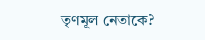তৃণমূল নেতাকে?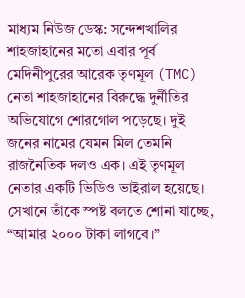মাধ্যম নিউজ ডেস্ক: সন্দেশখালির শাহজাহানের মতো এবার পূর্ব মেদিনীপুরের আরেক তৃণমূল (TMC) নেতা শাহজাহানের বিরুদ্ধে দুর্নীতির অভিযোগে শোরগোল পড়েছে। দুই জনের নামের যেমন মিল তেমনি রাজনৈতিক দলও এক। এই তৃণমূল নেতার একটি ভিডিও ভাইরাল হয়েছে। সেখানে তাঁকে স্পষ্ট বলতে শোনা যাচ্ছে, “আমার ২০০০ টাকা লাগবে।”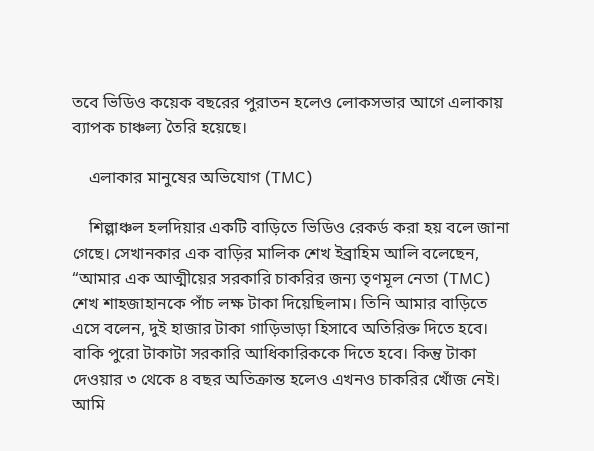তবে ভিডিও কয়েক বছরের পুরাতন হলেও লোকসভার আগে এলাকায় ব্যাপক চাঞ্চল্য তৈরি হয়েছে।

    এলাকার মানুষের অভিযোগ (TMC)

    শিল্পাঞ্চল হলদিয়ার একটি বাড়িতে ভিডিও রেকর্ড করা হয় বলে জানা গেছে। সেখানকার এক বাড়ির মালিক শেখ ইব্রাহিম আলি বলেছেন, “আমার এক আত্মীয়ের সরকারি চাকরির জন্য তৃণমূল নেতা (TMC) শেখ শাহজাহানকে পাঁচ লক্ষ টাকা দিয়েছিলাম। তিনি আমার বাড়িতে এসে বলেন, দুই হাজার টাকা গাড়িভাড়া হিসাবে অতিরিক্ত দিতে হবে। বাকি পুরো টাকাটা সরকারি আধিকারিককে দিতে হবে। কিন্তু টাকা দেওয়ার ৩ থেকে ৪ বছর অতিক্রান্ত হলেও এখনও চাকরির খোঁজ নেই। আমি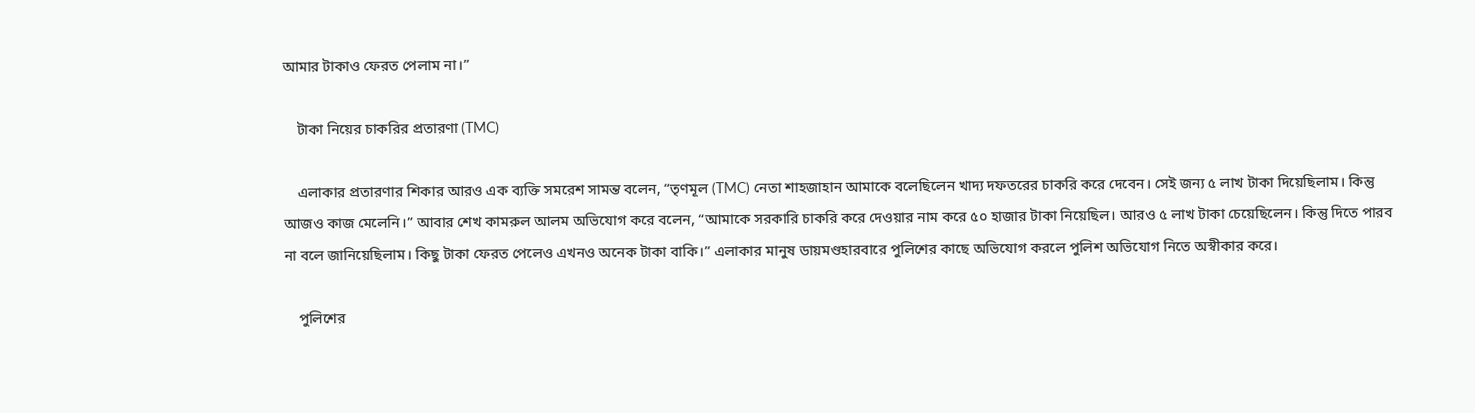আমার টাকাও ফেরত পেলাম না।”

    টাকা নিয়ের চাকরির প্রতারণা (TMC)

    এলাকার প্রতারণার শিকার আরও এক ব্যক্তি সমরেশ সামন্ত বলেন, “তৃণমূল (TMC) নেতা শাহজাহান আমাকে বলেছিলেন খাদ্য দফতরের চাকরি করে দেবেন। সেই জন্য ৫ লাখ টাকা দিয়েছিলাম। কিন্তু আজও কাজ মেলেনি।” আবার শেখ কামরুল আলম অভিযোগ করে বলেন, “আমাকে সরকারি চাকরি করে দেওয়ার নাম করে ৫০ হাজার টাকা নিয়েছিল। আরও ৫ লাখ টাকা চেয়েছিলেন। কিন্তু দিতে পারব না বলে জানিয়েছিলাম। কিছু টাকা ফেরত পেলেও এখনও অনেক টাকা বাকি।” এলাকার মানুষ ডায়মণ্ডহারবারে পুলিশের কাছে অভিযোগ করলে পুলিশ অভিযোগ নিতে অস্বীকার করে।

    পুলিশের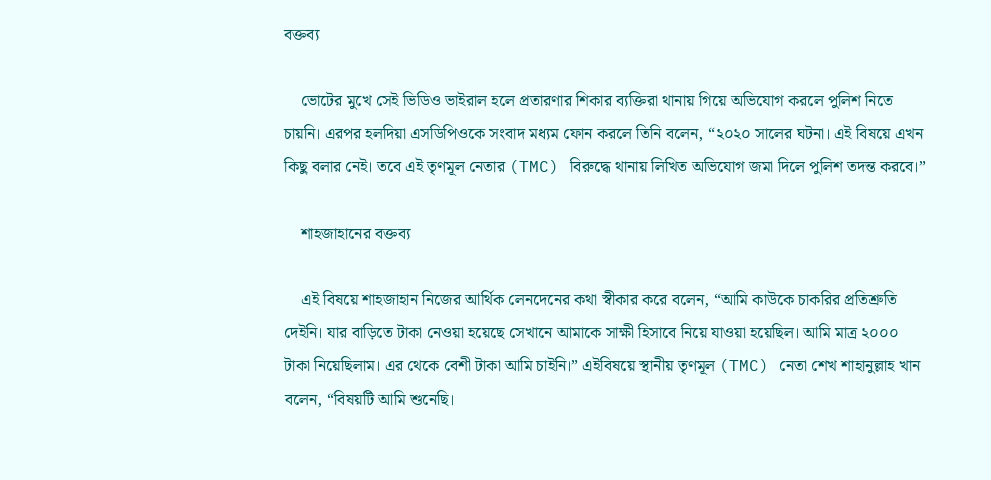বক্তব্য

    ভোটের মুখে সেই ভিডিও ভাইরাল হলে প্রতারণার শিকার ব্যক্তিরা থানায় গিয়ে অভিযোগ করলে পুলিশ নিতে চায়নি। এরপর হলদিয়া এসডিপিওকে সংবাদ মধ্যম ফোন করলে তিনি বলেন, “২০২০ সালের ঘটনা। এই বিষয়ে এখন কিছু বলার নেই। তবে এই তৃণমূল নেতার (TMC) বিরুদ্ধে থানায় লিখিত অভিযোগ জমা দিলে পুলিশ তদন্ত করবে।”

    শাহজাহানের বক্তব্য

    এই বিষয়ে শাহজাহান নিজের আর্থিক লেনদেনের কথা স্বীকার করে বলেন, “আমি কাউকে চাকরির প্রতিশ্রুতি দেইনি। যার বাড়িতে টাকা নেওয়া হয়েছে সেখানে আমাকে সাক্ষী হিসাবে নিয়ে যাওয়া হয়েছিল। আমি মাত্র ২০০০ টাকা নিয়েছিলাম। এর থেকে বেশী টাকা আমি চাইনি।” এইবিষয়ে স্থানীয় তৃণমূল (TMC) নেতা শেখ শাহানুল্লাহ খান বলেন, “বিষয়টি আমি শুনেছি।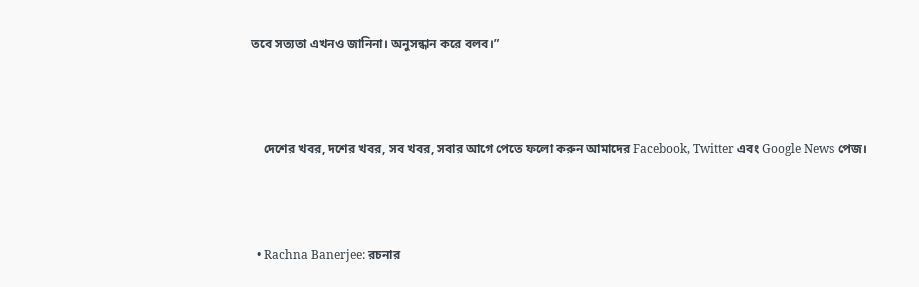তবে সত্যতা এখনও জানিনা। অনুসন্ধান করে বলব।”



    দেশের খবর, দশের খবর, সব খবর, সবার আগে পেতে ফলো করুন আমাদের Facebook, Twitter এবং Google News পেজ।



  • Rachna Banerjee: রচনার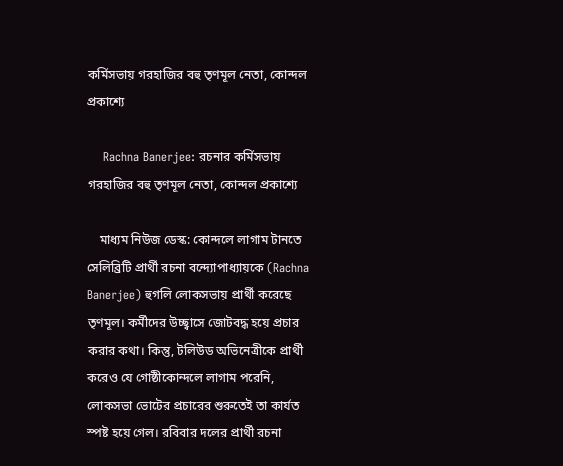কর্মিসভায় গরহাজির বহু তৃণমূল নেতা, কোন্দল প্রকাশ্যে

    Rachna Banerjee: রচনার কর্মিসভায় গরহাজির বহু তৃণমূল নেতা, কোন্দল প্রকাশ্যে

    মাধ্যম নিউজ ডেস্ক: কোন্দলে লাগাম টানতে সেলিব্রিটি প্রার্থী রচনা বন্দ্যোপাধ্যায়কে (Rachna Banerjee) হুগলি লোকসভায় প্রার্থী করেছে তৃণমূল। কর্মীদের উচ্ছ্বাসে জোটবদ্ধ হয়ে প্রচার করার কথা। কিন্তু, টলিউড অভিনেত্রীকে প্রার্থী করেও যে গোষ্ঠীকোন্দলে লাগাম পরেনি, লোকসভা ভোটের প্রচারের শুরুতেই তা কার্যত স্পষ্ট হয়ে গেল। রবিবার দলের প্রার্থী রচনা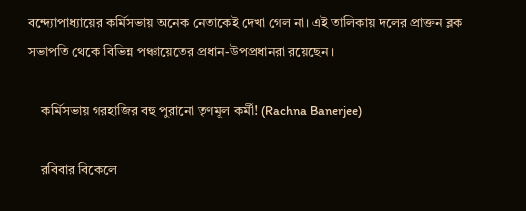বন্দ্যোপাধ্যায়ের কর্মিসভায় অনেক নেতাকেই দেখা গেল না। এই তালিকায় দলের প্রাক্তন ব্লক সভাপতি থেকে বিভিন্ন পঞ্চায়েতের প্রধান-উপপ্রধানরা রয়েছেন।

    কর্মিসভায় গরহাজির বহু পুরানো তৃণমূল কর্মী! (Rachna Banerjee)

    রবিবার বিকেলে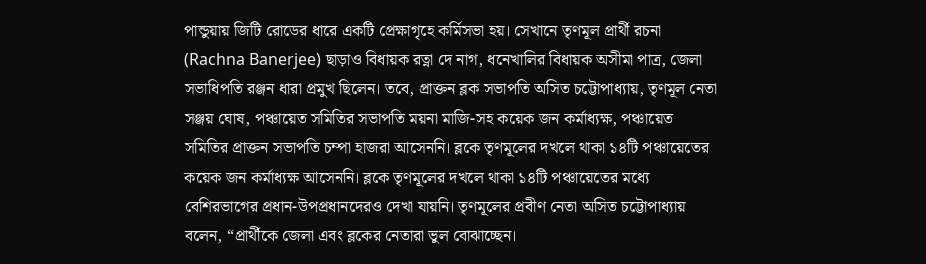পান্ডুয়ায় জিটি রোডের ধারে একটি প্রেক্ষাগৃহে কর্মিসভা হয়। সেখানে তৃণমূল প্রার্থী রচনা (Rachna Banerjee) ছাড়াও বিধায়ক রত্না দে নাগ, ধনেখালির বিধায়ক অসীমা পাত্র, জেলা সভাধিপতি রঞ্জন ধারা প্রমুখ ছিলেন। তবে, প্রাক্তন ব্লক সভাপতি অসিত চট্টোপাধ্যায়, তৃণমূল নেতা সঞ্জয় ঘোষ, পঞ্চায়েত সমিতির সভাপতি ময়না মাজি-সহ কয়েক জন কর্মাধ্যক্ষ, পঞ্চায়েত সমিতির প্রাক্তন সভাপতি চম্পা হাজরা আসেননি। ব্লকে তৃণমূলের দখলে থাকা ১৪টি পঞ্চায়েতের কয়েক জন কর্মাধ্যক্ষ আসেননি। ব্লকে তৃণমূলের দখলে থাকা ১৪টি পঞ্চায়েতের মধ্যে বেশিরভাগের প্রধান-উপপ্রধানদেরও দেখা যায়নি। তৃণমূলের প্রবীণ নেতা অসিত চট্টোপাধ্যায় বলেন, “প্রার্থীকে জেলা এবং ব্লকের নেতারা ভুল বোঝাচ্ছেন।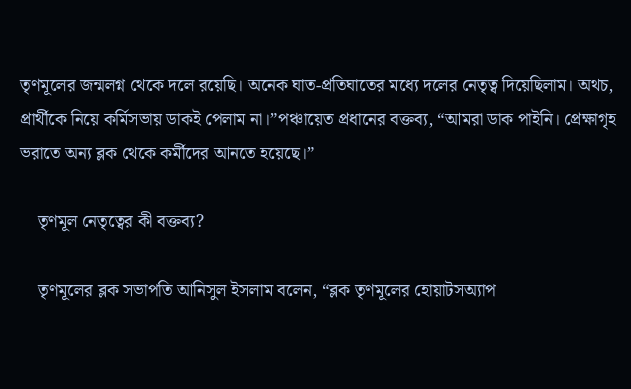তৃণমূলের জন্মলগ্ন থেকে দলে রয়েছি। অনেক ঘাত-প্রতিঘাতের মধ্যে দলের নেতৃত্ব দিয়েছিলাম। অথচ, প্রার্থীকে নিয়ে কর্মিসভায় ডাকই পেলাম না।”পঞ্চায়েত প্রধানের বক্তব্য, “আমরা ডাক পাইনি। প্রেক্ষাগৃহ ভরাতে অন্য ব্লক থেকে কর্মীদের আনতে হয়েছে।”

    তৃণমূল নেতৃত্বের কী বক্তব্য?

    তৃণমূলের ব্লক সভাপতি আনিসুল ইসলাম বলেন, “ব্লক তৃণমূলের হোয়াটসঅ্যাপ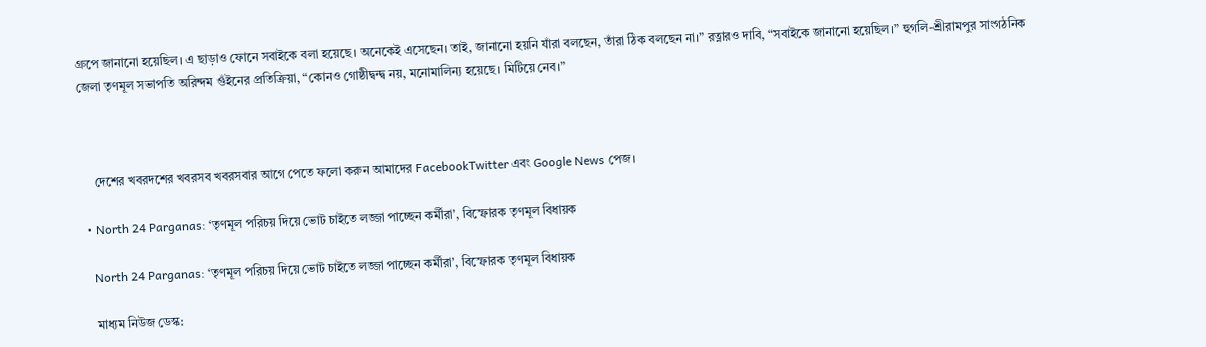গ্রুপে জানানো হয়েছিল। এ ছাড়াও ফোনে সবাইকে বলা হয়েছে। অনেকেই এসেছেন। তাই, জানানো হয়নি যাঁরা বলছেন, তাঁরা ঠিক বলছেন না।” রত্নারও দাবি, “সবাইকে জানানো হয়েছিল।” হুগলি-শ্রীরামপুর সাংগঠনিক জেলা তৃণমূল সভাপতি অরিন্দম গুঁইনের প্রতিক্রিয়া, “কোনও গোষ্ঠীদ্বন্দ্ব নয়, মনোমালিন্য হয়েছে। মিটিয়ে নেব।”



     দেশের খবরদশের খবরসব খবরসবার আগে পেতে ফলো করুন আমাদের FacebookTwitter এবং Google News পেজ।

  • North 24 Parganas: ‘তৃণমূল পরিচয় দিয়ে ভোট চাইতে লজ্জা পাচ্ছেন কর্মীরা’, বিস্ফোরক তৃণমূল বিধায়ক

    North 24 Parganas: ‘তৃণমূল পরিচয় দিয়ে ভোট চাইতে লজ্জা পাচ্ছেন কর্মীরা’, বিস্ফোরক তৃণমূল বিধায়ক

    মাধ্যম নিউজ ডেস্ক: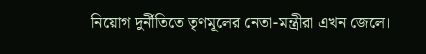নিয়োগ দুর্নীতিতে তৃণমূলের নেতা-মন্ত্রীরা এখন জেলে।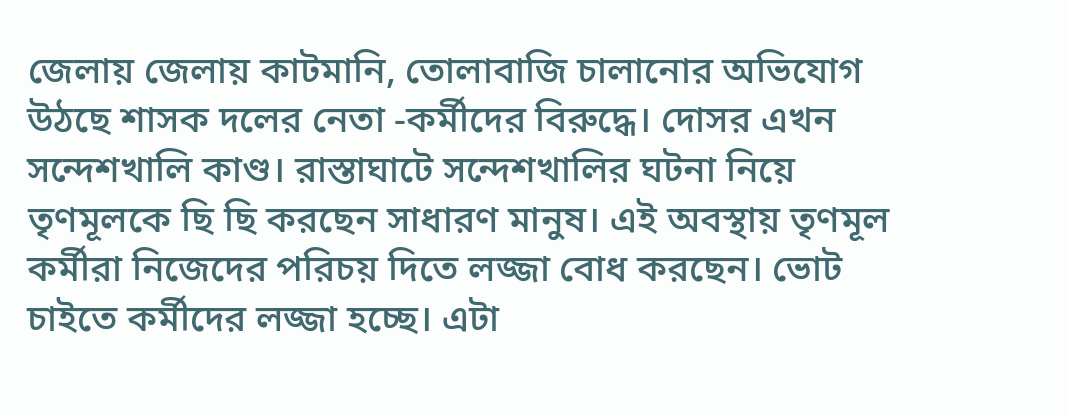জেলায় জেলায় কাটমানি, তোলাবাজি চালানোর অভিযোগ উঠছে শাসক দলের নেতা -কর্মীদের বিরুদ্ধে। দোসর এখন সন্দেশখালি কাণ্ড। রাস্তাঘাটে সন্দেশখালির ঘটনা নিয়ে তৃণমূলকে ছি ছি করছেন সাধারণ মানুষ। এই অবস্থায় তৃণমূল কর্মীরা নিজেদের পরিচয় দিতে লজ্জা বোধ করছেন। ভোট চাইতে কর্মীদের লজ্জা হচ্ছে। এটা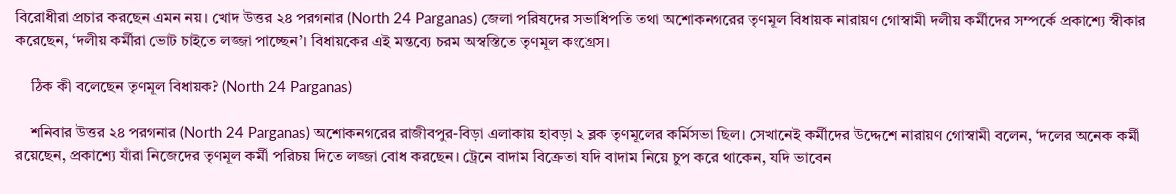বিরোধীরা প্রচার করছেন এমন নয়। খোদ উত্তর ২৪ পরগনার (North 24 Parganas) জেলা পরিষদের সভাধিপতি তথা অশোকনগরের তৃণমূল বিধায়ক নারায়ণ গোস্বামী দলীয় কর্মীদের সম্পর্কে প্রকাশ্যে স্বীকার করেছেন, ‘দলীয় কর্মীরা ভোট চাইতে লজ্জা পাচ্ছেন’। বিধায়কের এই মন্তব্যে চরম অস্বস্তিতে তৃণমূল কংগ্রেস।

    ঠিক কী বলেছেন তৃণমূল বিধায়ক? (North 24 Parganas)

    শনিবার উত্তর ২৪ পরগনার (North 24 Parganas) অশোকনগরের রাজীবপুর-বিড়া এলাকায় হাবড়া ২ ব্লক তৃণমূলের কর্মিসভা ছিল। সেখানেই কর্মীদের উদ্দেশে নারায়ণ গোস্বামী বলেন, ‘দলের অনেক কর্মী রয়েছেন, প্রকাশ্যে যাঁরা নিজেদের তৃণমূল কর্মী পরিচয় দিতে লজ্জা বোধ করছেন। ট্রেনে বাদাম বিক্রেতা যদি বাদাম নিয়ে চুপ করে থাকেন, যদি ভাবেন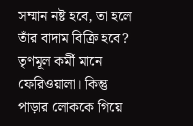সম্মান নষ্ট হবে, তা হলে তাঁর বাদাম বিক্রি হবে? তৃণমূল কর্মী মানে ফেরিওয়ালা। কিন্তু পাড়ার লোককে গিয়ে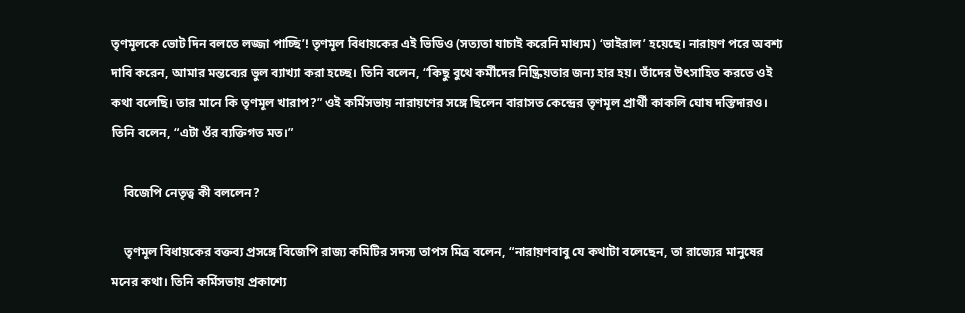তৃণমূলকে ভোট দিন বলতে লজ্জা পাচ্ছি’! তৃণমূল বিধায়কের এই ভিডিও (সত্যতা যাচাই করেনি মাধ্যম) ‘ভাইরাল’ হয়েছে। নারায়ণ পরে অবশ্য দাবি করেন, আমার মন্তব্যের ভুল ব্যাখ্যা করা হচ্ছে। তিনি বলেন, “কিছু বুথে কর্মীদের নিষ্ক্রিয়তার জন্য হার হয়। তাঁদের উৎসাহিত করতে ওই কথা বলেছি। তার মানে কি তৃণমূল খারাপ?” ওই কর্মিসভায় নারায়ণের সঙ্গে ছিলেন বারাসত কেন্দ্রের তৃণমূল প্রার্থী কাকলি ঘোষ দস্তিদারও। তিনি বলেন, “এটা ওঁর ব্যক্তিগত মত।”

    বিজেপি নেতৃত্ব কী বললেন?

    তৃণমূল বিধায়কের বক্তব্য প্রসঙ্গে বিজেপি রাজ্য কমিটির সদস্য তাপস মিত্র বলেন, “নারায়ণবাবু যে কথাটা বলেছেন, তা রাজ্যের মানুষের মনের কথা। তিনি কর্মিসভায় প্রকাশ্যে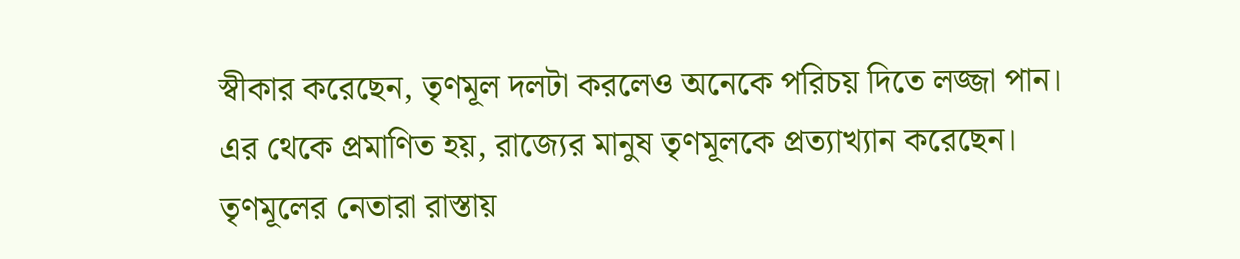স্বীকার করেছেন, তৃণমূল দলটা করলেও অনেকে পরিচয় দিতে লজ্জা পান। এর থেকে প্রমাণিত হয়, রাজ্যের মানুষ তৃণমূলকে প্রত্যাখ্যান করেছেন। তৃণমূলের নেতারা রাস্তায়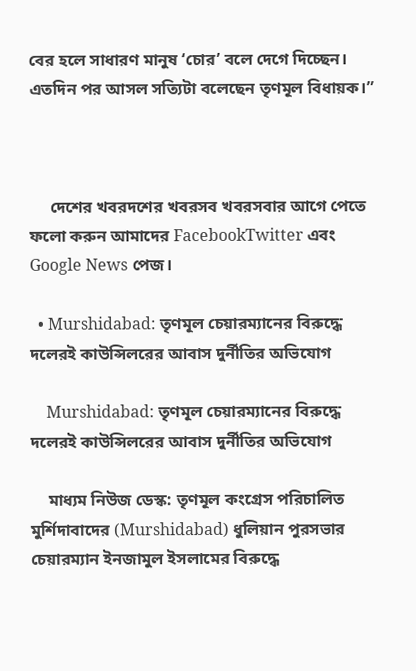বের হলে সাধারণ মানুষ ‘চোর’ বলে দেগে দিচ্ছেন। এতদিন পর আসল সত্যিটা বলেছেন তৃণমূল বিধায়ক।”



     দেশের খবরদশের খবরসব খবরসবার আগে পেতে ফলো করুন আমাদের FacebookTwitter এবং Google News পেজ।

  • Murshidabad: তৃণমূল চেয়ারম্যানের বিরুদ্ধে দলেরই কাউন্সিলরের আবাস দুর্নীতির অভিযোগ

    Murshidabad: তৃণমূল চেয়ারম্যানের বিরুদ্ধে দলেরই কাউন্সিলরের আবাস দুর্নীতির অভিযোগ

    মাধ্যম নিউজ ডেস্ক: তৃণমূল কংগ্রেস পরিচালিত মুর্শিদাবাদের (Murshidabad) ধুলিয়ান পুরসভার চেয়ারম্যান ইনজামুল ইসলামের বিরুদ্ধে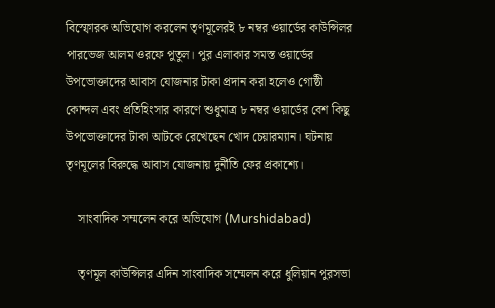বিস্ফোরক অভিযোগ করলেন তৃণমূলেরই ৮ নম্বর ওয়ার্ডের কাউন্সিলর পারভেজ আলম ওরফে পুতুল। পুর এলাকার সমস্ত ওয়ার্ডের উপভোক্তাদের আবাস যোজনার টাকা প্রদান করা হলেও গোষ্ঠী কোন্দল এবং প্রতিহিংসার কারণে শুধুমাত্র ৮ নম্বর ওয়ার্ডের বেশ কিছু উপভোক্তাদের টাকা আটকে রেখেছেন খোদ চেয়ারম্যান। ঘটনায় তৃণমূলের বিরুদ্ধে আবাস যোজনায় দুর্নীতি ফের প্রকাশ্যে।

    সাংবাদিক সম্মলেন করে অভিযোগ (Murshidabad)

    তৃণমূল কাউন্সিলর এদিন সাংবাদিক সম্মেলন করে ধুলিয়ান পুরসভা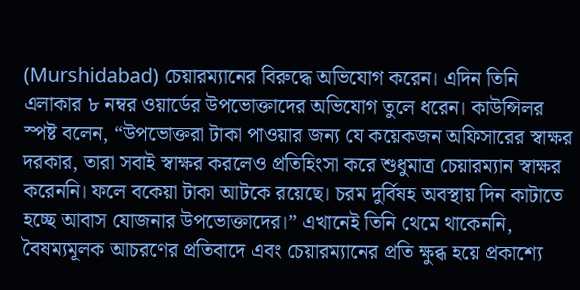(Murshidabad) চেয়ারম্যানের বিরুদ্ধে অভিযোগ করেন। এদিন তিনি এলাকার ৮ নম্বর ওয়ার্ডের উপভোক্তাদের অভিযোগ তুলে ধরেন। কাউন্সিলর স্পষ্ট বলেন, “উপভোক্তরা টাকা পাওয়ার জন্য যে কয়েকজন অফিসারের স্বাক্ষর দরকার, তারা সবাই স্বাক্ষর করলেও প্রতিহিংসা করে শুধুমাত্র চেয়ারম্যান স্বাক্ষর করেননি। ফলে বকেয়া টাকা আটকে রয়েছে। চরম দুর্বিষহ অবস্থায় দিন কাটাতে হচ্ছে আবাস যোজনার উপভোক্তাদের।” এখানেই তিনি থেমে থাকেননি, বৈষম্যমূলক আচরণের প্রতিবাদে এবং চেয়ারম্যানের প্রতি ক্ষুব্ধ হয়ে প্রকাশ্যে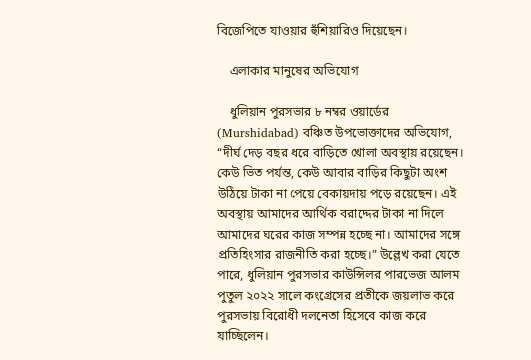বিজেপিতে যাওয়ার হুঁশিয়ারিও দিয়েছেন।

    এলাকার মানুষের অভিযোগ

    ধুলিয়ান পুরসভার ৮ নম্বর ওয়ার্ডের (Murshidabad) বঞ্চিত উপভোক্তাদের অভিযোগ, “দীর্ঘ দেড় বছর ধরে বাড়িতে খোলা অবস্থায় রয়েছেন। কেউ ভিত পর্যন্ত, কেউ আবার বাড়ির কিছুটা অংশ উঠিয়ে টাকা না পেয়ে বেকায়দায় পড়ে রয়েছেন। এই অবস্থায় আমাদের আর্থিক বরাদ্দের টাকা না দিলে আমাদের ঘরের কাজ সম্পন্ন হচ্ছে না। আমাদের সঙ্গে প্রতিহিংসার রাজনীতি করা হচ্ছে।” উল্লেখ করা যেতে পারে, ধুলিয়ান পুরসভার কাউন্সিলর পারভেজ আলম পুতুল ২০২২ সালে কংগ্রেসের প্রতীকে জয়লাভ করে পুরসভায় বিরোধী দলনেতা হিসেবে কাজ করে যাচ্ছিলেন।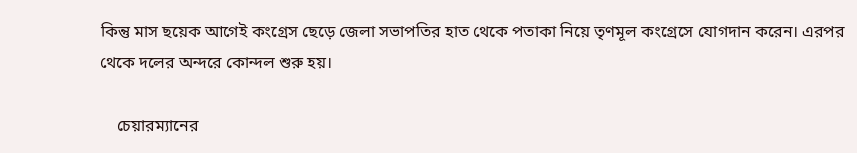কিন্তু মাস ছয়েক আগেই কংগ্রেস ছেড়ে জেলা সভাপতির হাত থেকে পতাকা নিয়ে তৃণমূল কংগ্রেসে যোগদান করেন। এরপর থেকে দলের অন্দরে কোন্দল শুরু হয়।

    চেয়ারম্যানের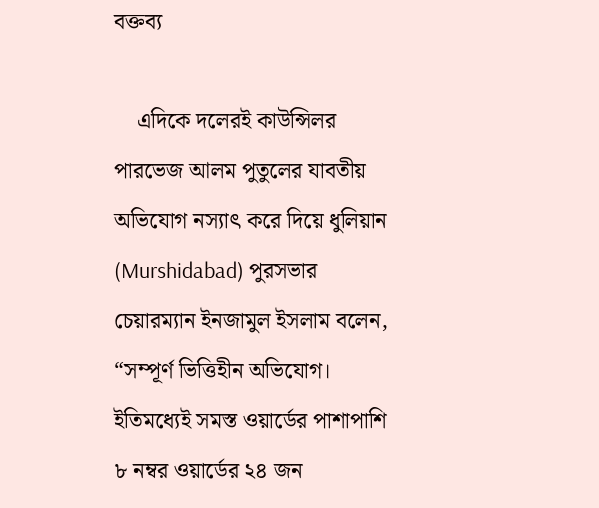বক্তব্য

    এদিকে দলেরই কাউন্সিলর পারভেজ আলম পুতুলের যাবতীয় অভিযোগ নস্যাৎ করে দিয়ে ধুলিয়ান (Murshidabad) পুরসভার চেয়ারম্যান ইনজামুল ইসলাম বলেন, “সম্পূর্ণ ভিত্তিহীন অভিযোগ। ইতিমধ্যেই সমস্ত ওয়ার্ডের পাশাপাশি ৮ নম্বর ওয়ার্ডের ২৪ জন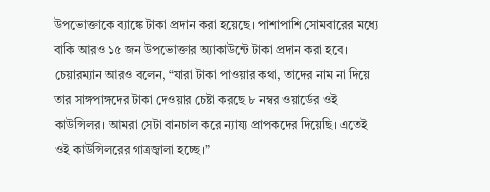উপভোক্তাকে ব্যাঙ্কে টাকা প্রদান করা হয়েছে। পাশাপাশি সোমবারের মধ্যে বাকি আরও ১৫ জন উপভোক্তার অ্যাকাউন্টে টাকা প্রদান করা হবে। চেয়ারম্যান আরও বলেন, “যারা টাকা পাওয়ার কথা, তাদের নাম না দিয়ে তার সাঙ্গপাঙ্গদের টাকা দেওয়ার চেষ্টা করছে ৮ নম্বর ওয়ার্ডের ওই কাউন্সিলর। আমরা সেটা বানচাল করে ন্যায্য প্রাপকদের দিয়েছি। এতেই ওই কাউন্সিলরের গাত্রজ্বালা হচ্ছে।”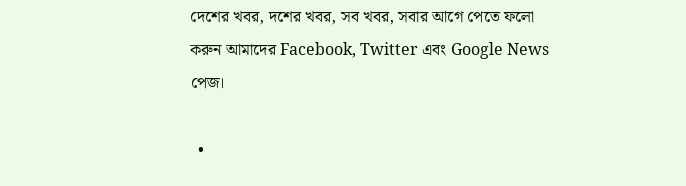দেশের খবর, দশের খবর, সব খবর, সবার আগে পেতে ফলো করুন আমাদের Facebook, Twitter এবং Google News পেজ।

  •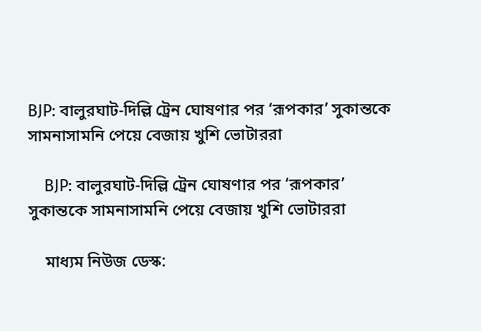BJP: বালুরঘাট-দিল্লি ট্রেন ঘোষণার পর ‘রূপকার’ সুকান্তকে সামনাসামনি পেয়ে বেজায় খুশি ভোটাররা

    BJP: বালুরঘাট-দিল্লি ট্রেন ঘোষণার পর ‘রূপকার’ সুকান্তকে সামনাসামনি পেয়ে বেজায় খুশি ভোটাররা

    মাধ্যম নিউজ ডেস্ক: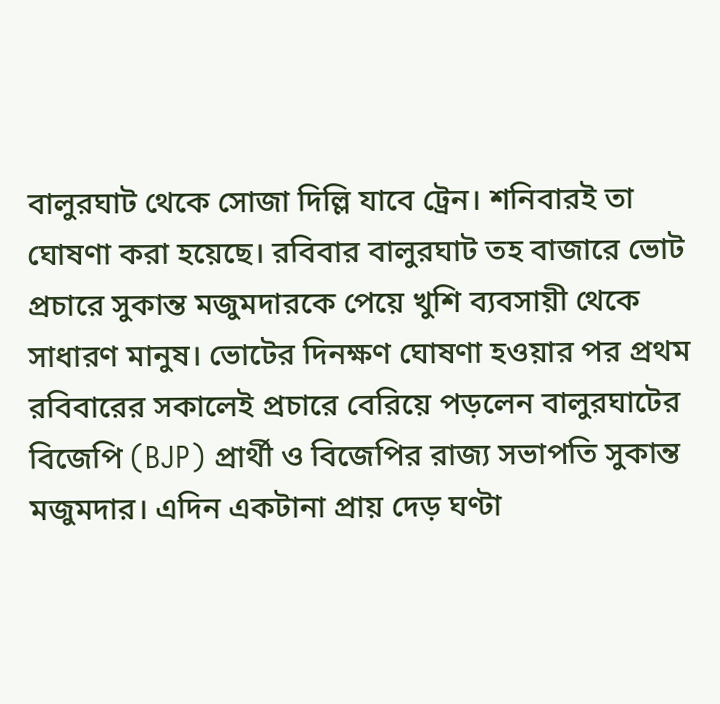বালুরঘাট থেকে সোজা দিল্লি যাবে ট্রেন। শনিবারই তা ঘোষণা করা হয়েছে। রবিবার বালুরঘাট তহ বাজারে ভোট প্রচারে সুকান্ত মজুমদারকে পেয়ে খুশি ব্যবসায়ী থেকে সাধারণ মানুষ। ভোটের দিনক্ষণ ঘোষণা হওয়ার পর প্রথম রবিবারের সকালেই প্রচারে বেরিয়ে পড়লেন বালুরঘাটের বিজেপি (BJP) প্রার্থী ও বিজেপির রাজ্য সভাপতি সুকান্ত মজুমদার। এদিন একটানা প্রায় দেড় ঘণ্টা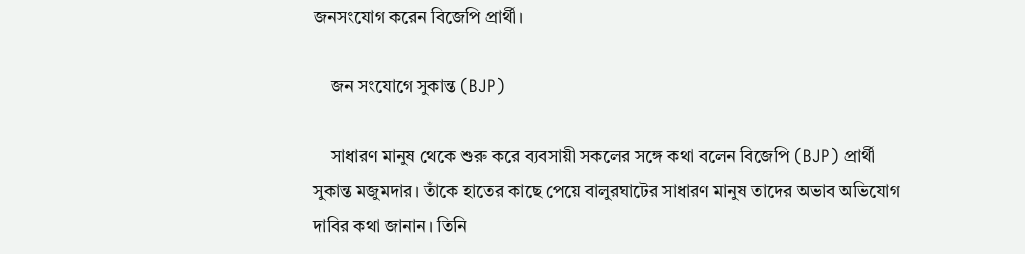জনসংযোগ করেন বিজেপি প্রার্থী।

    জন সংযোগে সুকান্ত (BJP)

    সাধারণ মানুষ থেকে শুরু করে ব্যবসায়ী সকলের সঙ্গে কথা বলেন বিজেপি (BJP) প্রার্থী সুকান্ত মজুমদার। তাঁকে হাতের কাছে পেয়ে বালুরঘাটের সাধারণ মানুষ তাদের অভাব অভিযোগ দাবির কথা জানান। তিনি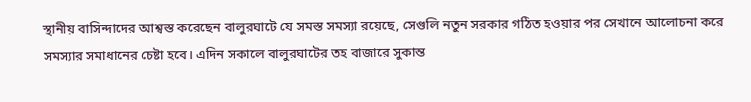স্থানীয় বাসিন্দাদের আশ্বস্ত করেছেন বালুরঘাটে যে সমস্ত সমস্যা রয়েছে, সেগুলি নতুন সরকার গঠিত হওয়ার পর সেখানে আলোচনা করে সমস্যার সমাধানের চেষ্টা হবে। এদিন সকালে বালুরঘাটের তহ বাজারে সুকান্ত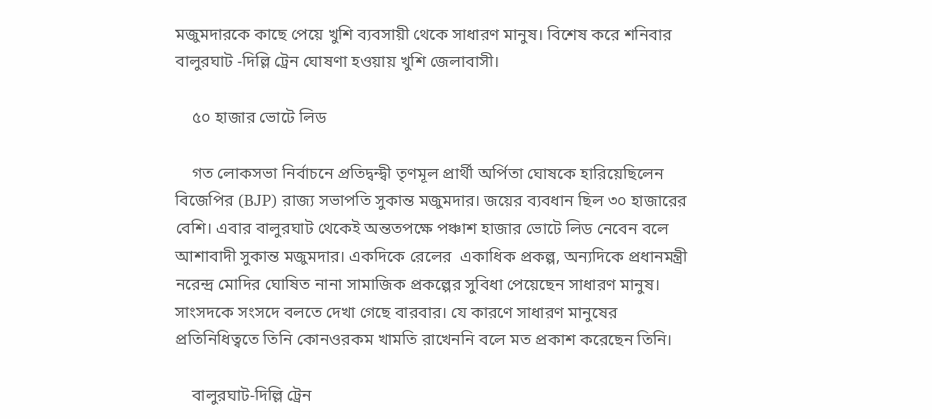মজুমদারকে কাছে পেয়ে খুশি ব্যবসায়ী থেকে সাধারণ মানুষ। বিশেষ করে শনিবার বালুরঘাট -দিল্লি ট্রেন ঘোষণা হওয়ায় খুশি জেলাবাসী।

    ৫০ হাজার ভোটে লিড

    গত লোকসভা নির্বাচনে প্রতিদ্বন্দ্বী তৃণমূল প্রার্থী অর্পিতা ঘোষকে হারিয়েছিলেন বিজেপির (BJP) রাজ্য সভাপতি সুকান্ত মজুমদার। জয়ের ব্যবধান ছিল ৩০ হাজারের বেশি। এবার বালুরঘাট থেকেই অন্ততপক্ষে পঞ্চাশ হাজার ভোটে লিড নেবেন বলে আশাবাদী সুকান্ত মজুমদার। একদিকে রেলের  একাধিক প্রকল্প, অন্যদিকে প্রধানমন্ত্রী নরেন্দ্র মোদির ঘোষিত নানা সামাজিক প্রকল্পের সুবিধা পেয়েছেন সাধারণ মানুষ। সাংসদকে সংসদে বলতে দেখা গেছে বারবার। যে কারণে সাধারণ মানুষের প্রতিনিধিত্বতে তিনি কোনওরকম খামতি রাখেননি বলে মত প্রকাশ করেছেন তিনি।

    বালুরঘাট-দিল্লি ট্রেন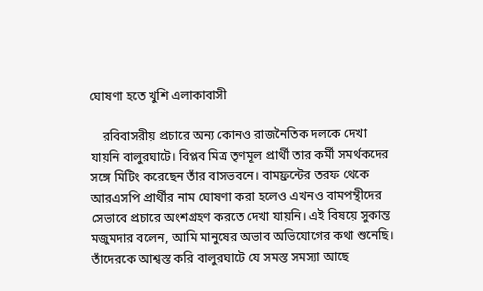ঘোষণা হতে খুশি এলাকাবাসী

    রবিবাসরীয় প্রচারে অন্য কোনও রাজনৈতিক দলকে দেখা যায়নি বালুরঘাটে। বিপ্লব মিত্র তৃণমূল প্রার্থী তার কর্মী সমর্থকদের সঙ্গে মিটিং করেছেন তাঁর বাসভবনে। বামফ্রন্টের তরফ থেকে আরএসপি প্রার্থীর নাম ঘোষণা করা হলেও এখনও বামপন্থীদের সেভাবে প্রচারে অংশগ্রহণ করতে দেখা যায়নি। এই বিষয়ে সুকান্ত মজুমদার বলেন, আমি মানুষের অভাব অভিযোগের কথা শুনেছি। তাঁদেরকে আশ্বস্ত করি বালুরঘাটে যে সমস্ত সমস্যা আছে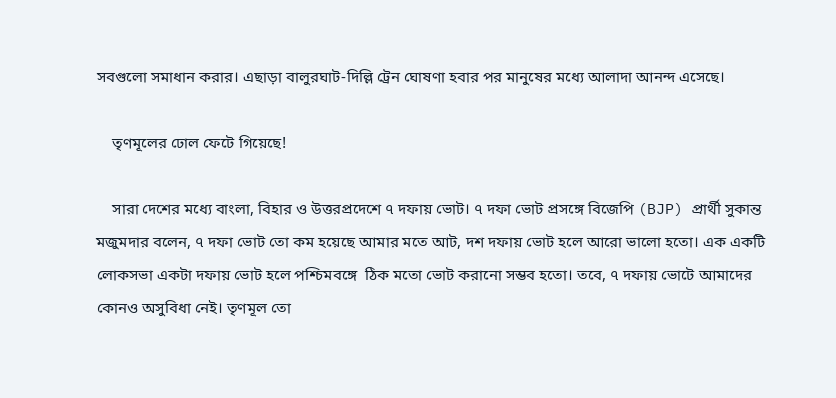সবগুলো সমাধান করার। এছাড়া বালুরঘাট-দিল্লি ট্রেন ঘোষণা হবার পর মানুষের মধ্যে আলাদা আনন্দ এসেছে।

    তৃণমূলের ঢোল ফেটে গিয়েছে!

    সারা দেশের মধ্যে বাংলা, বিহার ও উত্তরপ্রদেশে ৭ দফায় ভোট। ৭ দফা ভোট প্রসঙ্গে বিজেপি (BJP) প্রার্থী সুকান্ত মজুমদার বলেন, ৭ দফা ভোট তো কম হয়েছে আমার মতে আট, দশ দফায় ভোট হলে আরো ভালো হতো। এক একটি লোকসভা একটা দফায় ভোট হলে পশ্চিমবঙ্গে  ঠিক মতো ভোট করানো সম্ভব হতো। তবে, ৭ দফায় ভোটে আমাদের কোনও অসুবিধা নেই। তৃণমূল তো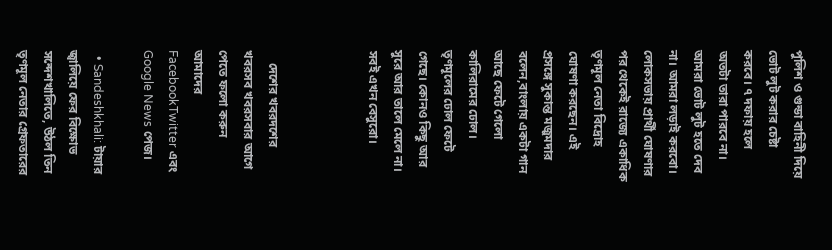পুলিশ ও গুন্ডা বাহিনী দিয়ে ভোট লুট করার চেষ্টা করবে। ৭ দফায় হলে অতটা তারা পারবে না। আমরা ভোট লুট হতে দেব না। আমরা লড়াই করবো। লোকসভায় প্রার্থী ঘোষণার পর থেকেই রাজ্যে একাধিক তৃণমূল নেতা বিদ্রোহ ঘোষণা করছেন। এই প্রসঙ্গে সুকান্ত মজুমদার বলেন,বাংলায় একটা গান আছে ফেটে গেলো কালিরামের ঢোল। তৃণমূলের ঢোল ফেটে গেছে। কোনও কিছু আর সুরে আর তালে মেলে না। সবই এখন বেসুরো।



    দেশের খবরদশের খবরসব খবরসবার আগে পেতে ফলো করুন আমাদের FacebookTwitter এবং Google News পেজ।

  • Sandeshkhali: টায়ার জ্বালিয়ে ফের বিক্ষোভ সন্দেশখালিতে, উঠল তিন তৃণমূল নেতার গ্রেফতারের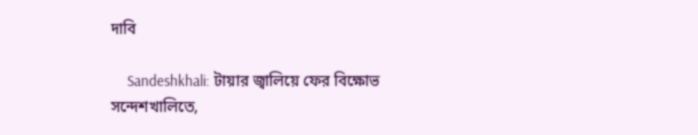দাবি

    Sandeshkhali: টায়ার জ্বালিয়ে ফের বিক্ষোভ সন্দেশখালিতে,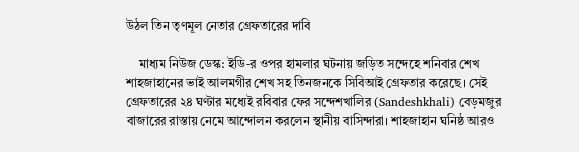উঠল তিন তৃণমূল নেতার গ্রেফতারের দাবি

    মাধ্যম নিউজ ডেস্ক: ইডি-র ওপর হামলার ঘটনায় জড়িত সন্দেহে শনিবার শেখ শাহজাহানের ভাই আলমগীর শেখ সহ তিনজনকে সিবিআই গ্রেফতার করেছে। সেই গ্রেফতারের ২৪ ঘণ্টার মধ্যেই রবিবার ফের সন্দেশখালির (Sandeshkhali) বেড়মজুর বাজারের রাস্তায় নেমে আন্দোলন করলেন স্থানীয় বাসিন্দারা। শাহজাহান ঘনিষ্ঠ আরও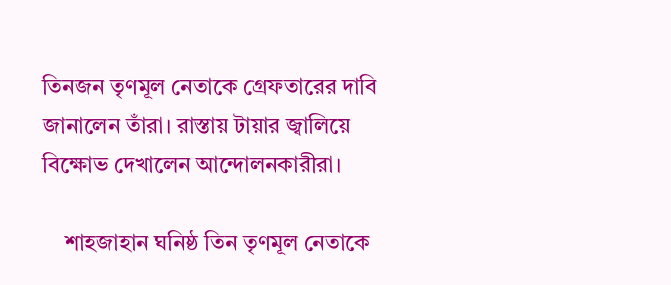তিনজন তৃণমূল নেতাকে গ্রেফতারের দাবি জানালেন তাঁরা। রাস্তায় টায়ার জ্বালিয়ে বিক্ষোভ দেখালেন আন্দোলনকারীরা।

    শাহজাহান ঘনিষ্ঠ তিন তৃণমূল নেতাকে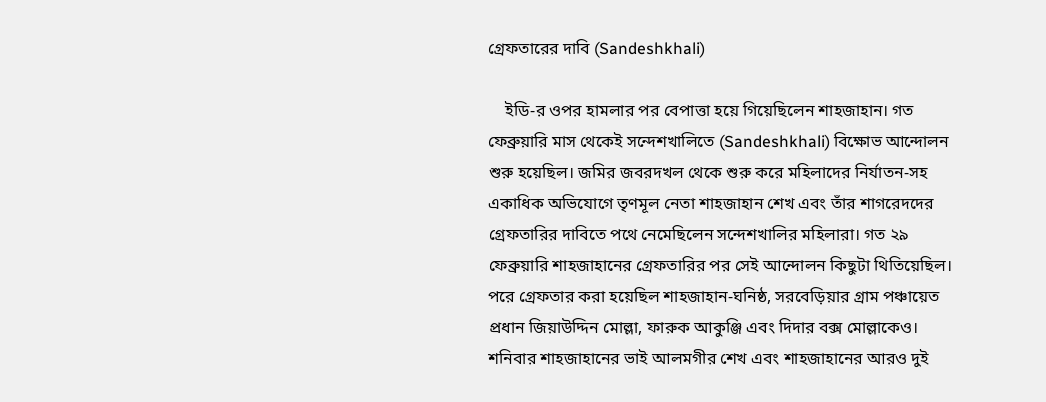গ্রেফতারের দাবি (Sandeshkhali)

    ইডি-র ওপর হামলার পর বেপাত্তা হয়ে গিয়েছিলেন শাহজাহান। গত ফেব্রুয়ারি মাস থেকেই সন্দেশখালিতে (Sandeshkhali) বিক্ষোভ আন্দোলন শুরু হয়েছিল। জমির জবরদখল থেকে শুরু করে মহিলাদের নির্যাতন-সহ একাধিক অভিযোগে তৃণমূল নেতা শাহজাহান শেখ এবং তাঁর শাগরেদদের গ্রেফতারির দাবিতে পথে নেমেছিলেন সন্দেশখালির মহিলারা। গত ২৯ ফেব্রুয়ারি শাহজাহানের গ্রেফতারির পর সেই আন্দোলন কিছুটা থিতিয়েছিল। পরে গ্রেফতার করা হয়েছিল শাহজাহান-ঘনিষ্ঠ, সরবেড়িয়ার গ্রাম পঞ্চায়েত প্রধান জিয়াউদ্দিন মোল্লা, ফারুক আকুঞ্জি এবং দিদার বক্স মোল্লাকেও। শনিবার শাহজাহানের ভাই আলমগীর শেখ এবং শাহজাহানের আরও দুই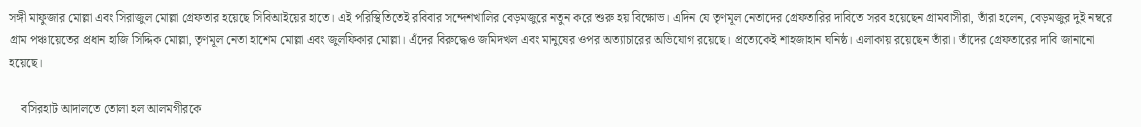সঙ্গী মাফুজার মোল্লা এবং সিরাজুল মোল্লা গ্রেফতার হয়েছে সিবিআইয়ের হাতে। এই পরিস্থিতিতেই রবিবার সন্দেশখালির বেড়মজুরে নতুন করে শুরু হয় বিক্ষোভ। এদিন যে তৃণমূল নেতাদের গ্রেফতারির দাবিতে সরব হয়েছেন গ্রামবাসীরা, তাঁরা হলেন, বেড়মজুর দুই নম্বরে গ্রাম পঞ্চায়েতের প্রধান হাজি সিদ্দিক মোল্লা, তৃণমূল নেতা হাশেম মোল্লা এবং জুলফিকার মোল্লা। এঁদের বিরুদ্ধেও জমিদখল এবং মানুষের ওপর অত্যাচারের অভিযোগ রয়েছে। প্রত্যেকেই শাহজাহান ঘনিষ্ঠ। এলাকায় রয়েছেন তাঁরা। তাঁদের গ্রেফতারের দাবি জানানো হয়েছে।

    বসিরহাট আদালতে তোলা হল আলমগীরকে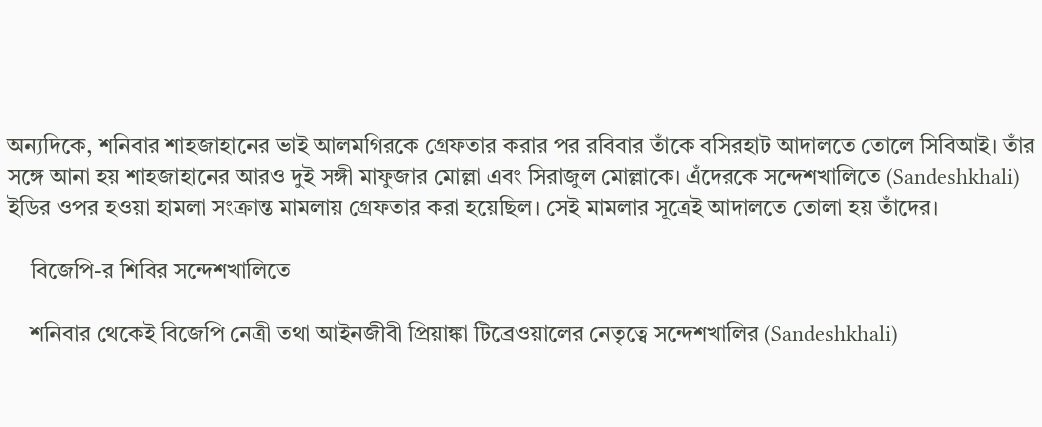অন্যদিকে, শনিবার শাহজাহানের ভাই আলমগিরকে গ্রেফতার করার পর রবিবার তাঁকে বসিরহাট আদালতে তোলে সিবিআই। তাঁর সঙ্গে আনা হয় শাহজাহানের আরও দুই সঙ্গী মাফুজার মোল্লা এবং সিরাজুল মোল্লাকে। এঁদেরকে সন্দেশখালিতে (Sandeshkhali) ইডির ওপর হওয়া হামলা সংক্রান্ত মামলায় গ্রেফতার করা হয়েছিল। সেই মামলার সূত্রেই আদালতে তোলা হয় তাঁদের।

    বিজেপি-র শিবির সন্দেশখালিতে

    শনিবার থেকেই বিজেপি নেত্রী তথা আইনজীবী প্রিয়াঙ্কা টিব্রেওয়ালের নেতৃত্বে সন্দেশখালির (Sandeshkhali)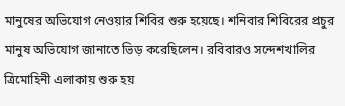মানুষের অভিযোগ নেওয়ার শিবির শুরু হয়েছে। শনিবার শিবিরের প্রচুর মানুষ অভিযোগ জানাতে ভিড় করেছিলেন। রবিবারও সন্দেশখালির ত্রিমোহিনী এলাকায় শুরু হয়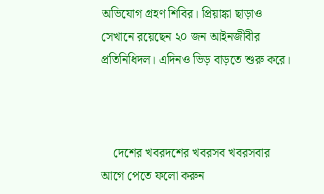অভিযোগ গ্রহণ শিবির। প্রিয়াঙ্কা ছাড়াও সেখানে রয়েছেন ২০ জন আইনজীবীর প্রতিনিধিদল। এদিনও ভিড় বাড়তে শুরু করে।



    দেশের খবরদশের খবরসব খবরসবার আগে পেতে ফলো করুন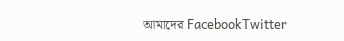আমাদের FacebookTwitter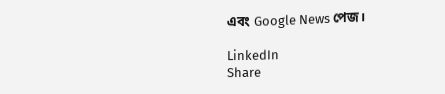এবং Google News পেজ।

LinkedIn
Share